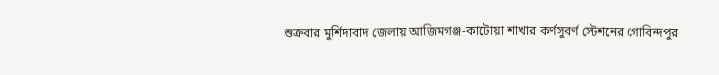শুক্রবার মুর্শিদাবাদ জেলায় আজিমগঞ্জ-কাটোয়া শাখার কর্ণসুবর্ণ স্টেশনের গোবিন্দপুর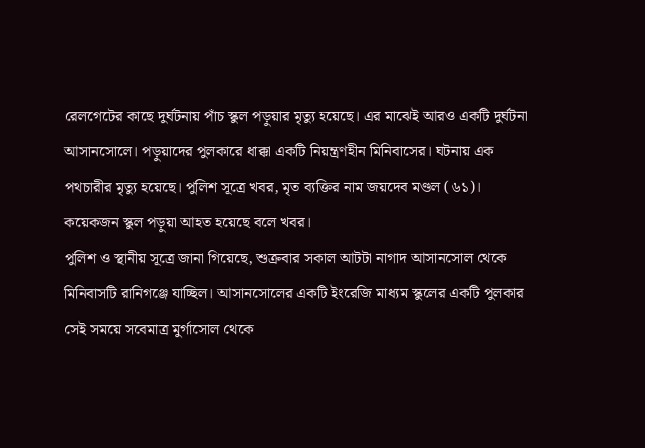রেলগেটের কাছে দুর্ঘটনায় পাঁচ স্কুল পড়ুয়ার মৃত্যু হয়েছে। এর মাঝেই আরও একটি দুর্ঘটনা আসানসোলে। পড়ুয়াদের পুলকারে ধাক্কা একটি নিয়ন্ত্রণহীন মিনিবাসের। ঘটনায় এক পথচারীর মৃত্যু হয়েছে। পুলিশ সূত্রে খবর, মৃত ব্যক্তির নাম জয়দেব মণ্ডল (৬১)। কয়েকজন স্কুল পড়ুয়া আহত হয়েছে বলে খবর।
পুলিশ ও স্থানীয় সূত্রে জানা গিয়েছে, শুক্রবার সকাল আটটা নাগাদ আসানসোল থেকে মিনিবাসটি রানিগঞ্জে যাচ্ছিল। আসানসোলের একটি ইংরেজি মাধ্যম স্কুলের একটি পুলকার সেই সময়ে সবেমাত্র মুর্গাসোল থেকে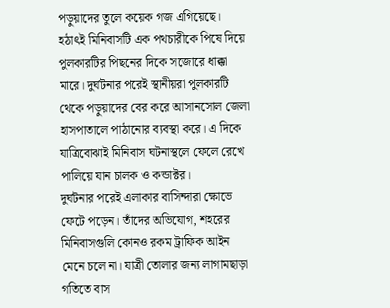পড়ুয়াদের তুলে কয়েক গজ এগিয়েছে। হঠাৎই মিনিবাসটি এক পথচারীকে পিষে দিয়ে পুলকারটির পিছনের দিকে সজোরে ধাক্কা মারে। দুর্ঘটনার পরেই স্থানীয়রা পুলকারটি থেকে পড়ুয়াদের বের করে আসানসোল জেলা হাসপাতালে পাঠানোর ব্যবস্থা করে। এ দিকে যাত্রিবোঝাই মিনিবাস ঘটনাস্থলে ফেলে রেখে পালিয়ে যান চালক ও কন্ডাক্টর।
দুর্ঘটনার পরেই এলাকার বাসিন্দারা ক্ষোভে ফেটে পড়েন। তাঁদের অভিযোগ, শহরের মিনিবাসগুলি কোনও রকম ট্রাফিক আইন মেনে চলে না। যাত্রী তোলার জন্য লাগামছাড়া গতিতে বাস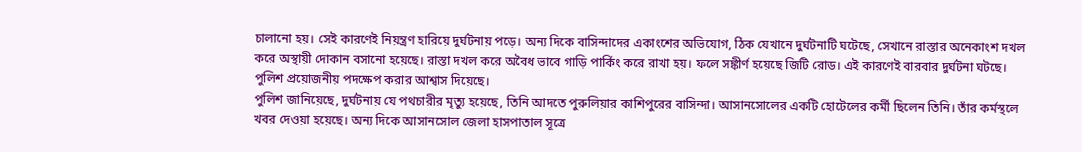চালানো হয়। সেই কারণেই নিয়ন্ত্রণ হারিয়ে দুর্ঘটনায় পড়ে। অন্য দিকে বাসিন্দাদের একাংশের অভিযোগ, ঠিক যেখানে দুর্ঘটনাটি ঘটেছে, সেখানে রাস্তার অনেকাংশ দখল করে অস্থায়ী দোকান বসানো হয়েছে। রাস্তা দখল করে অবৈধ ভাবে গাড়ি পার্কিং করে রাখা হয়। ফলে সঙ্কীর্ণ হয়েছে জিটি রোড। এই কারণেই বারবার দুর্ঘটনা ঘটছে। পুলিশ প্রয়োজনীয় পদক্ষেপ করার আশ্বাস দিয়েছে।
পুলিশ জানিয়েছে, দুর্ঘটনায় যে পথচারীর মৃত্যু হয়েছে, তিনি আদতে পুরুলিয়ার কাশিপুরের বাসিন্দা। আসানসোলের একটি হোটেলের কর্মী ছিলেন তিনি। তাঁর কর্মস্থলে খবর দেওয়া হয়েছে। অন্য দিকে আসানসোল জেলা হাসপাতাল সূত্রে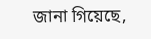জানা গিয়েছে,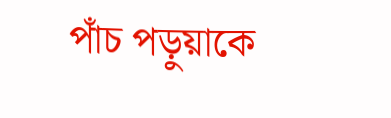পাঁচ পড়ুয়াকে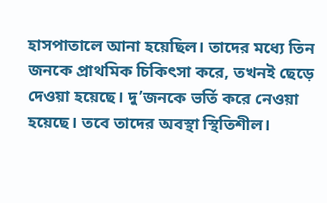হাসপাতালে আনা হয়েছিল। তাদের মধ্যে তিন জনকে প্রাথমিক চিকিৎসা করে, তখনই ছেড়ে দেওয়া হয়েছে। দু’জনকে ভর্তি করে নেওয়া হয়েছে। তবে তাদের অবস্থা স্থিতিশীল।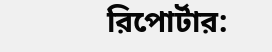রিপোর্টার: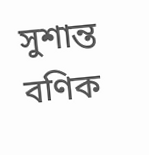সুশান্ত বণিক